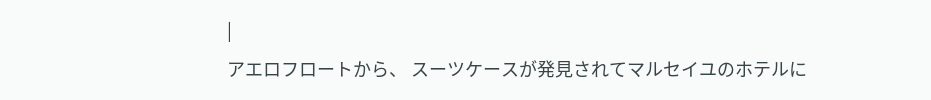|
アエロフロートから、 スーツケースが発見されてマルセイユのホテルに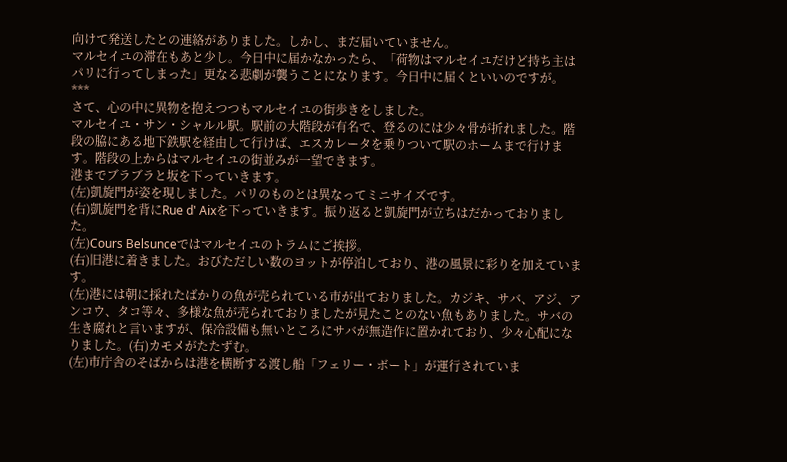向けて発送したとの連絡がありました。しかし、まだ届いていません。
マルセイユの滞在もあと少し。今日中に届かなかったら、「荷物はマルセイユだけど持ち主はパリに行ってしまった」更なる悲劇が襲うことになります。今日中に届くといいのですが。
***
さて、心の中に異物を抱えつつもマルセイユの街歩きをしました。
マルセイユ・サン・シャルル駅。駅前の大階段が有名で、登るのには少々骨が折れました。階段の脇にある地下鉄駅を経由して行けば、エスカレータを乗りついて駅のホームまで行けます。階段の上からはマルセイユの街並みが一望できます。
港までブラブラと坂を下っていきます。
(左)凱旋門が姿を現しました。パリのものとは異なってミニサイズです。
(右)凱旋門を背にRue d' Aixを下っていきます。振り返ると凱旋門が立ちはだかっておりました。
(左)Cours Belsunceではマルセイユのトラムにご挨拶。
(右)旧港に着きました。おびただしい数のヨットが停泊しており、港の風景に彩りを加えています。
(左)港には朝に採れたばかりの魚が売られている市が出ておりました。カジキ、サバ、アジ、アンコウ、タコ等々、多様な魚が売られておりましたが見たことのない魚もありました。サバの生き腐れと言いますが、保冷設備も無いところにサバが無造作に置かれており、少々心配になりました。(右)カモメがたたずむ。
(左)市庁舎のそばからは港を横断する渡し船「フェリー・ボート」が運行されていま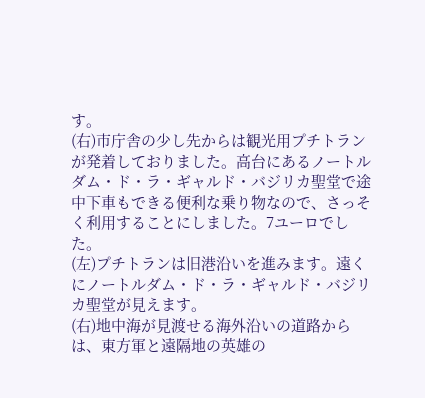す。
(右)市庁舎の少し先からは観光用プチトランが発着しておりました。高台にあるノートルダム・ド・ラ・ギャルド・バジリカ聖堂で途中下車もできる便利な乗り物なので、さっそく利用することにしました。7ユーロでした。
(左)プチトランは旧港沿いを進みます。遠くにノートルダム・ド・ラ・ギャルド・バジリカ聖堂が見えます。
(右)地中海が見渡せる海外沿いの道路からは、東方軍と遠隔地の英雄の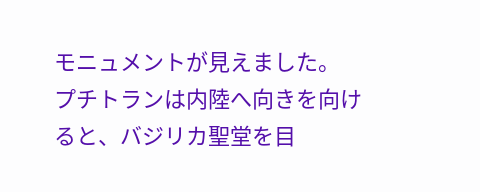モニュメントが見えました。
プチトランは内陸へ向きを向けると、バジリカ聖堂を目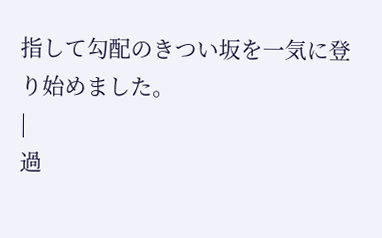指して勾配のきつい坂を一気に登り始めました。
|
過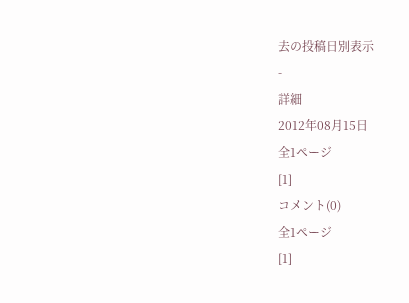去の投稿日別表示
-
詳細
2012年08月15日
全1ページ
[1]
コメント(0)
全1ページ
[1]